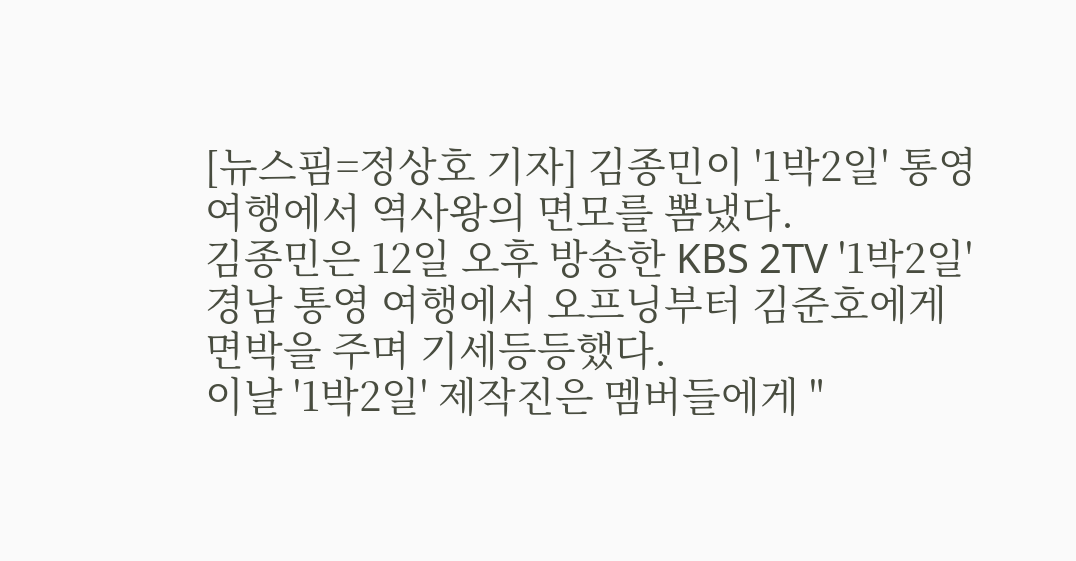[뉴스핌=정상호 기자] 김종민이 '1박2일' 통영 여행에서 역사왕의 면모를 뽐냈다.
김종민은 12일 오후 방송한 KBS 2TV '1박2일' 경남 통영 여행에서 오프닝부터 김준호에게 면박을 주며 기세등등했다.
이날 '1박2일' 제작진은 멤버들에게 "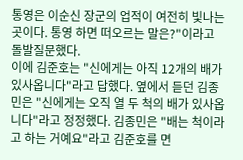통영은 이순신 장군의 업적이 여전히 빛나는 곳이다. 통영 하면 떠오르는 말은?"이라고 돌발질문했다.
이에 김준호는 "신에게는 아직 12개의 배가 있사옵니다"라고 답했다. 옆에서 듣던 김종민은 "신에게는 오직 열 두 척의 배가 있사옵니다"라고 정정했다. 김종민은 "배는 척이라고 하는 거예요"라고 김준호를 면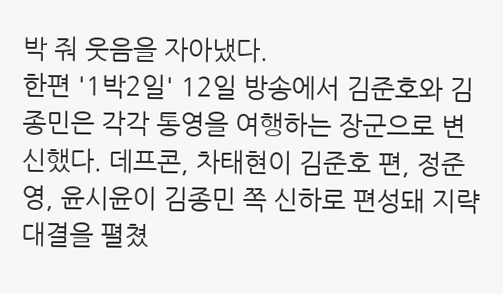박 줘 웃음을 자아냈다.
한편 '1박2일' 12일 방송에서 김준호와 김종민은 각각 통영을 여행하는 장군으로 변신했다. 데프콘, 차태현이 김준호 편, 정준영, 윤시윤이 김종민 쪽 신하로 편성돼 지략대결을 펼쳤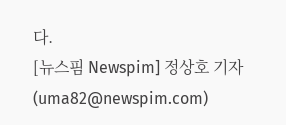다.
[뉴스핌 Newspim] 정상호 기자 (uma82@newspim.com)